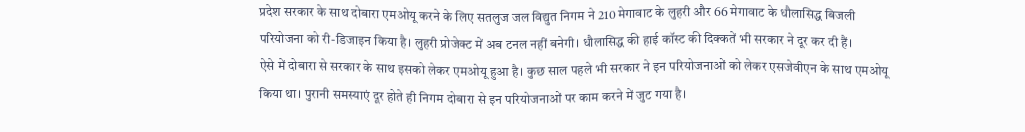प्रदेश सरकार के साथ दोबारा एमओयू करने के लिए सतलुज जल विद्युत निगम ने 210 मेगावाट के लुहरी और 66 मेगावाट के धौलासिद्ध बिजली परियोजना को री-डिजाइन किया है। लुहरी प्रोजेक्ट में अब टनल नहीं बनेगी। धौलासिद्ध की हाई कॉस्ट की दिक्कतें भी सरकार ने दूर कर दी हैं।
ऐसे में दोबारा से सरकार के साथ इसको लेकर एमओयू हुआ है। कुछ साल पहले भी सरकार ने इन परियोजनाओं को लेकर एसजेवीएन के साथ एमओयू किया था। पुरानी समस्याएं दूर होते ही निगम दोबारा से इन परियोजनाओं पर काम करने में जुट गया है।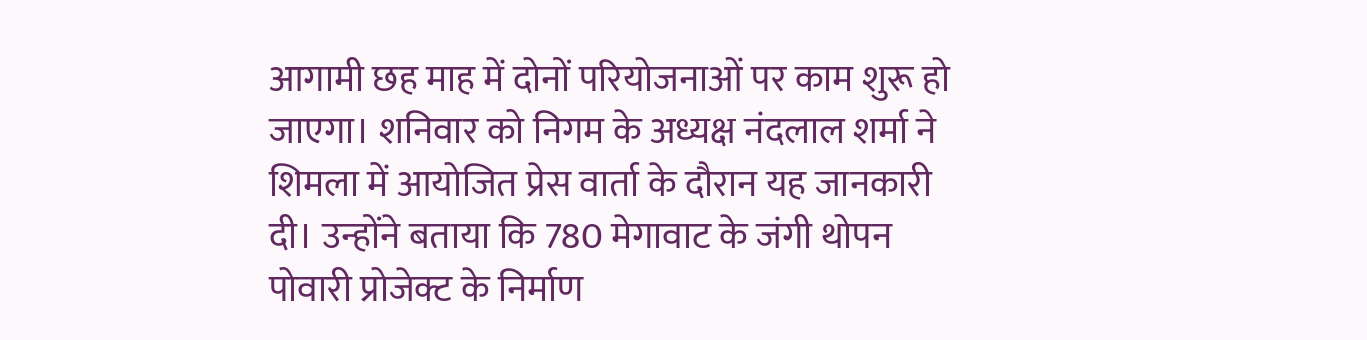आगामी छह माह में दोनों परियोजनाओं पर काम शुरू हो जाएगा। शनिवार को निगम के अध्यक्ष नंदलाल शर्मा ने शिमला में आयोजित प्रेस वार्ता के दौरान यह जानकारी दी। उन्होंने बताया कि 780 मेगावाट के जंगी थोपन पोवारी प्रोजेक्ट के निर्माण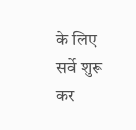के लिए सर्वे शुरू कर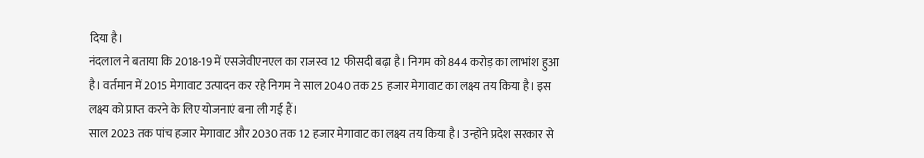दिया है।
नंदलाल ने बताया कि 2018-19 में एसजेवीएनएल का राजस्व 12 फीसदी बढ़ा है। निगम को 844 करोड़ का लाभांश हुआ है। वर्तमान में 2015 मेगावाट उत्पादन कर रहे निगम ने साल 2040 तक 25 हजार मेगावाट का लक्ष्य तय किया है। इस लक्ष्य को प्राप्त करने के लिए योजनाएं बना ली गई हैं।
साल 2023 तक पांच हजार मेगावाट और 2030 तक 12 हजार मेगावाट का लक्ष्य तय किया है। उन्होंने प्रदेश सरकार से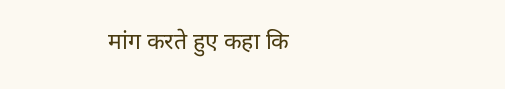मांग करते हुए कहा कि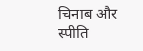चिनाब और स्पीति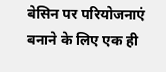बेसिन पर परियोजनाएं बनाने के लिए एक ही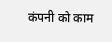कंपनी को काम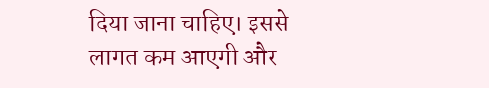दिया जाना चाहिए। इससे लागत कम आएगी और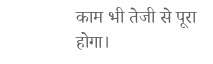काम भी तेजी से पूरा होगा।